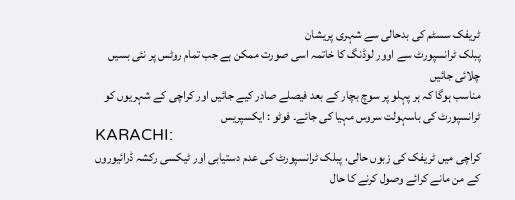ٹریفک سسٹم کی بدحالی سے شہری پریشان
پبلک ٹرانسپورٹ سے اوور لوڈنگ کا خاتمہ اسی صورت ممکن ہے جب تمام روٹس پر نئی بسیں چلائی جائیں
مناسب ہوگا کہ ہر پہلو پر سوچ بچار کے بعد فیصلے صادر کیے جائیں اور کراچی کے شہریوں کو ٹرانسپورٹ کی باسہولت سروس مہیا کی جائے۔ فوٹو : ایکسپریس
KARACHI:
کراچی میں ٹریفک کی زبوں حالی، پبلک ٹرانسپورٹ کی عدم دستیابی اور ٹیکسی رکشہ ڈرائیوروں کے من مانے کرائے وصول کرنے کا حال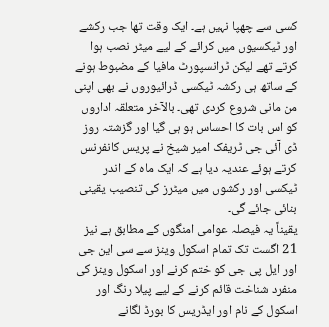کسی سے چھپا نہیں ہے۔ ایک وقت تھا جب رکشے اور ٹیکسیوں میں کرائے کے لیے میٹر نصب ہوا کرتے تھے لیکن ٹرانسپورٹ مافیا کے مضبوط ہونے کے ساتھ ہی رکشہ ٹیکسی ڈرائیوروں نے بھی اپنی من مانی شروع کردی تھی۔ بالآخر متعلقہ اداروں کو اس بات کا احساس ہو ہی گیا اور گزشتہ روز ڈی آئی جی ٹریفک امیر شیخ نے پریس کانفرنس کرتے ہوئے عندیہ دیا ہے کہ ایک ماہ کے اندر ٹیکسی اور رکشوں میں میٹرز کی تنصیب یقینی بنائی جائے گی۔
یقیناً یہ فیصلہ عوامی امنگوں کے مطابق ہے نیز 21 اگست تک تمام اسکول وینز سے سی این جی اور ایل پی جی کو ختم کرنے اور اسکول وینز کی منفرد شناخت قائم کرنے کے لیے پیلا رنگ اور اسکول کے نام اور ایڈریس کا بورڈ لگانے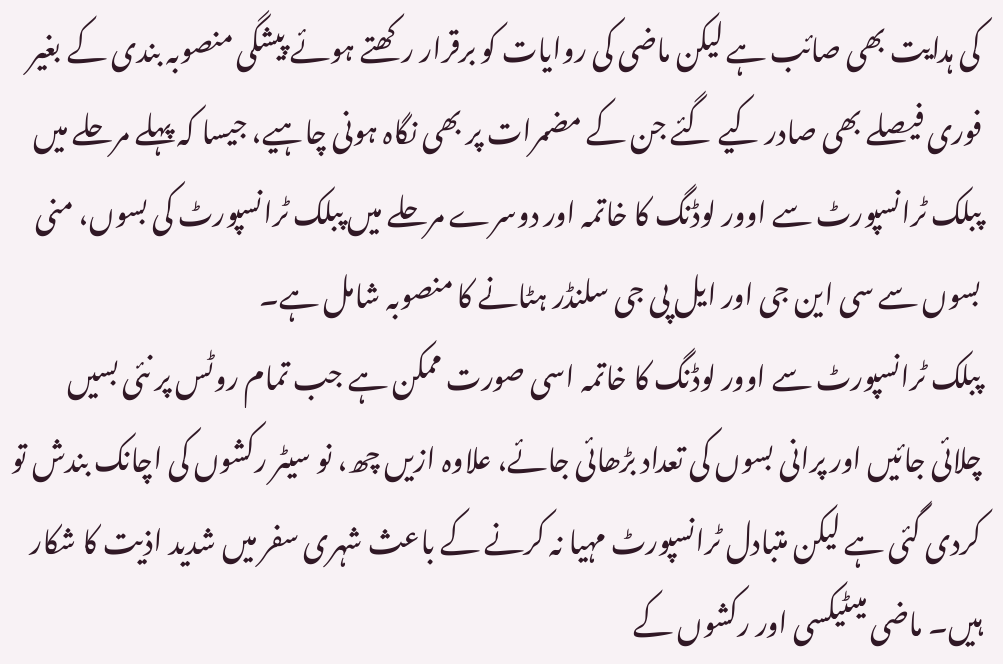کی ہدایت بھی صائب ہے لیکن ماضی کی روایات کو برقرار رکھتے ہوئے پیشگی منصوبہ بندی کے بغیر فوری فیصلے بھی صادر کیے گئے جن کے مضمرات پر بھی نگاہ ہونی چاہیے، جیسا کہ پہلے مرحلے میں پبلک ٹرانسپورٹ سے اوور لوڈنگ کا خاتمہ اور دوسرے مرحلے میں پبلک ٹرانسپورٹ کی بسوں، منی بسوں سے سی این جی اور ایل پی جی سلنڈر ہٹانے کا منصوبہ شامل ہے۔
پبلک ٹرانسپورٹ سے اوور لوڈنگ کا خاتمہ اسی صورت ممکن ہے جب تمام روٹس پر نئی بسیں چلائی جائیں اور پرانی بسوں کی تعداد بڑھائی جائے، علاوہ ازیں چھ، نو سیٹر رکشوں کی اچانک بندش تو کردی گئی ہے لیکن متبادل ٹرانسپورٹ مہیا نہ کرنے کے باعث شہری سفر میں شدید اذیت کا شکار ہیں۔ ماضی میںٹیکسی اور رکشوں کے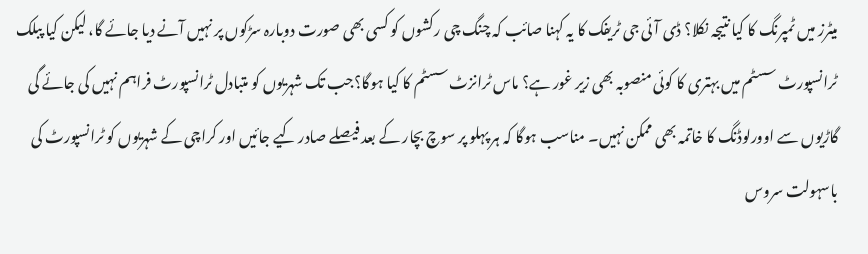میٹرز میں ٹمپرنگ کا کیا نتیجہ نکلا؟ ڈی آئی جی ٹریفک کا یہ کہنا صائب کہ چنگ چی رکشوں کو کسی بھی صورت دوبارہ سڑکوں پر نہیں آنے دیا جائے گا، لیکن کیا پبلک ٹرانسپورٹ سسٹم میں بہتری کا کوئی منصوبہ بھی زیر غور ہے؟ ماس ٹرانزٹ سسٹم کا کیا ہوگا؟جب تک شہریوں کو متبادل ٹرانسپورٹ فراہم نہیں کی جائے گی گاڑیوں سے اوورلوڈنگ کا خاتمہ بھی ممکن نہیں۔ مناسب ہوگا کہ ہر پہلو پر سوچ بچار کے بعد فیصلے صادر کیے جائیں اور کراچی کے شہریوں کو ٹرانسپورٹ کی باسہولت سروس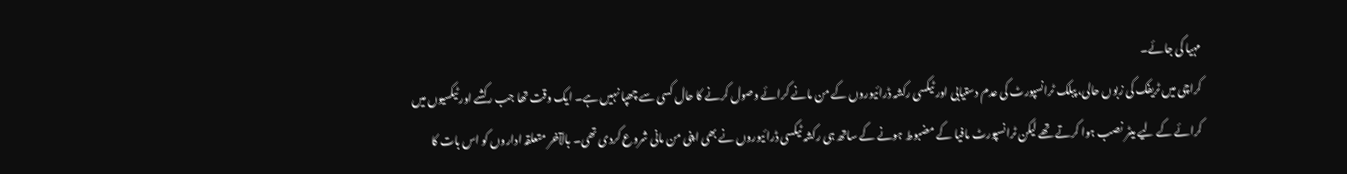مہیا کی جائے۔
کراچی میں ٹریفک کی زبوں حالی، پبلک ٹرانسپورٹ کی عدم دستیابی اور ٹیکسی رکشہ ڈرائیوروں کے من مانے کرائے وصول کرنے کا حال کسی سے چھپا نہیں ہے۔ ایک وقت تھا جب رکشے اور ٹیکسیوں میں کرائے کے لیے میٹر نصب ہوا کرتے تھے لیکن ٹرانسپورٹ مافیا کے مضبوط ہونے کے ساتھ ہی رکشہ ٹیکسی ڈرائیوروں نے بھی اپنی من مانی شروع کردی تھی۔ بالآخر متعلقہ اداروں کو اس بات کا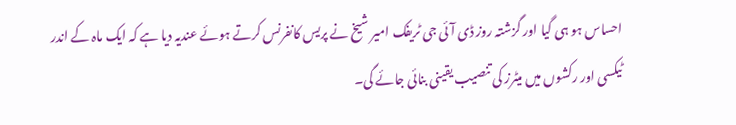احساس ہو ہی گیا اور گزشتہ روز ڈی آئی جی ٹریفک امیر شیخ نے پریس کانفرنس کرتے ہوئے عندیہ دیا ہے کہ ایک ماہ کے اندر ٹیکسی اور رکشوں میں میٹرز کی تنصیب یقینی بنائی جائے گی۔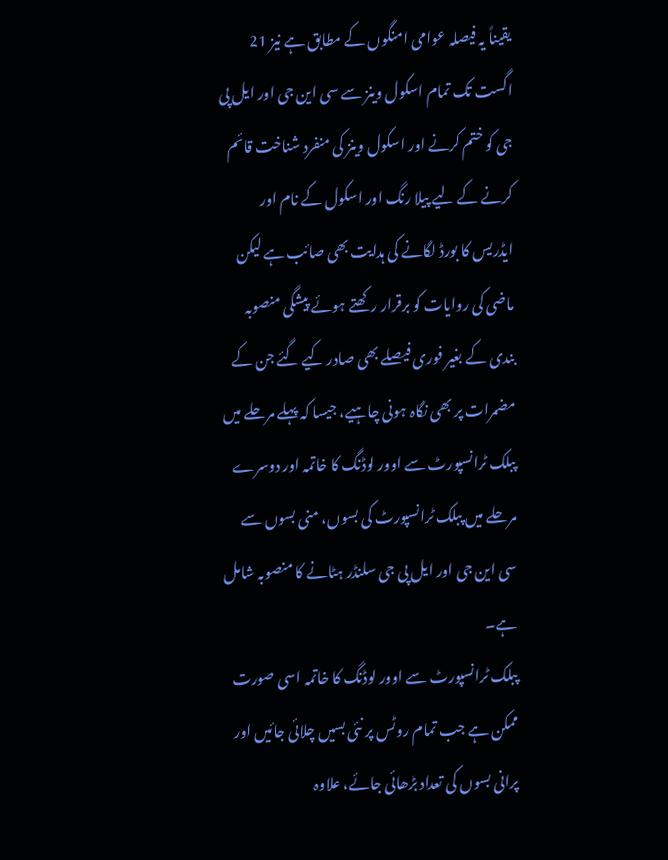یقیناً یہ فیصلہ عوامی امنگوں کے مطابق ہے نیز 21 اگست تک تمام اسکول وینز سے سی این جی اور ایل پی جی کو ختم کرنے اور اسکول وینز کی منفرد شناخت قائم کرنے کے لیے پیلا رنگ اور اسکول کے نام اور ایڈریس کا بورڈ لگانے کی ہدایت بھی صائب ہے لیکن ماضی کی روایات کو برقرار رکھتے ہوئے پیشگی منصوبہ بندی کے بغیر فوری فیصلے بھی صادر کیے گئے جن کے مضمرات پر بھی نگاہ ہونی چاہیے، جیسا کہ پہلے مرحلے میں پبلک ٹرانسپورٹ سے اوور لوڈنگ کا خاتمہ اور دوسرے مرحلے میں پبلک ٹرانسپورٹ کی بسوں، منی بسوں سے سی این جی اور ایل پی جی سلنڈر ہٹانے کا منصوبہ شامل ہے۔
پبلک ٹرانسپورٹ سے اوور لوڈنگ کا خاتمہ اسی صورت ممکن ہے جب تمام روٹس پر نئی بسیں چلائی جائیں اور پرانی بسوں کی تعداد بڑھائی جائے، علاوہ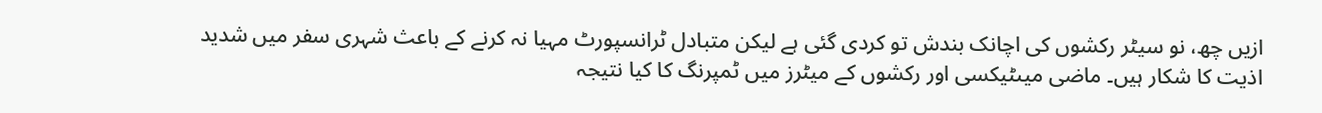ازیں چھ، نو سیٹر رکشوں کی اچانک بندش تو کردی گئی ہے لیکن متبادل ٹرانسپورٹ مہیا نہ کرنے کے باعث شہری سفر میں شدید اذیت کا شکار ہیں۔ ماضی میںٹیکسی اور رکشوں کے میٹرز میں ٹمپرنگ کا کیا نتیجہ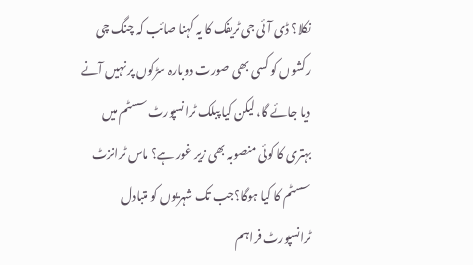نکلا؟ ڈی آئی جی ٹریفک کا یہ کہنا صائب کہ چنگ چی رکشوں کو کسی بھی صورت دوبارہ سڑکوں پر نہیں آنے دیا جائے گا، لیکن کیا پبلک ٹرانسپورٹ سسٹم میں بہتری کا کوئی منصوبہ بھی زیر غور ہے؟ ماس ٹرانزٹ سسٹم کا کیا ہوگا؟جب تک شہریوں کو متبادل ٹرانسپورٹ فراہم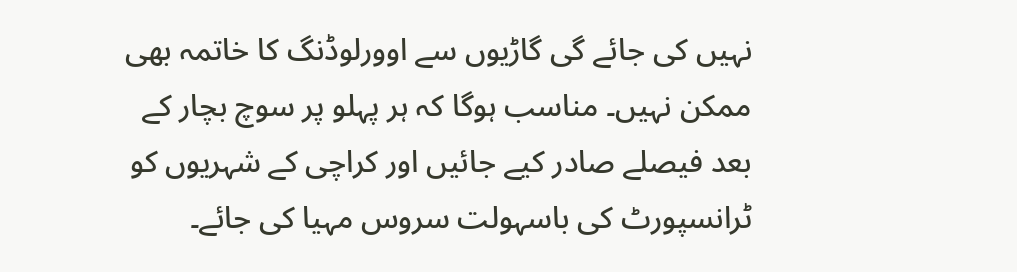نہیں کی جائے گی گاڑیوں سے اوورلوڈنگ کا خاتمہ بھی ممکن نہیں۔ مناسب ہوگا کہ ہر پہلو پر سوچ بچار کے بعد فیصلے صادر کیے جائیں اور کراچی کے شہریوں کو ٹرانسپورٹ کی باسہولت سروس مہیا کی جائے۔